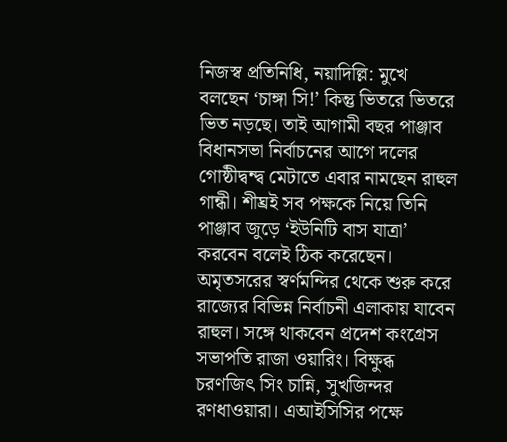নিজস্ব প্রতিনিধি, নয়াদিল্লি: মুখে বলছেন ‘চাঙ্গা সি!’ কিন্তু ভিতরে ভিতরে ভিত নড়ছে। তাই আগামী বছর পাঞ্জাব বিধানসভা নির্বাচনের আগে দলের গোষ্ঠীদ্বন্দ্ব মেটাতে এবার নামছেন রাহুল গান্ধী। শীঘ্রই সব পক্ষকে নিয়ে তিনি পাঞ্জাব জুড়ে ‘ইউনিটি বাস যাত্রা’ করবেন বলেই ঠিক করেছেন। অমৃতসরের স্বর্ণমন্দির থেকে শুরু করে রাজ্যের বিভিন্ন নির্বাচনী এলাকায় যাবেন রাহুল। সঙ্গে থাকবেন প্রদেশ কংগ্রেস সভাপতি রাজা ওয়ারিং। বিক্ষুব্ধ চরণজিৎ সিং চান্নি, সুখজিন্দর রণধাওয়ারা। এআইসিসির পক্ষে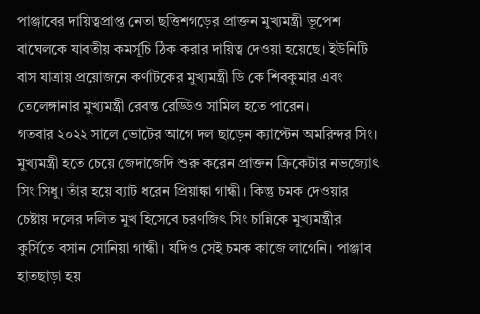পাঞ্জাবের দায়িত্বপ্রাপ্ত নেতা ছত্তিশগড়ের প্রাক্তন মুখ্যমন্ত্রী ভূপেশ বাঘেলকে যাবতীয় কমর্সূচি ঠিক করার দায়িত্ব দেওয়া হয়েছে। ইউনিটি বাস যাত্রায় প্রয়োজনে কর্ণাটকের মুখ্যমন্ত্রী ডি কে শিবকুমার এবং তেলেঙ্গানার মুখ্যমন্ত্রী রেবন্ত রেড্ডিও সামিল হতে পারেন।
গতবার ২০২২ সালে ভোটের আগে দল ছাড়েন ক্যাপ্টেন অমরিন্দর সিং। মুখ্যমন্ত্রী হতে চেয়ে জেদাজেদি শুরু করেন প্রাক্তন ক্রিকেটার নভজ্যোৎ সিং সিধু। তাঁর হয়ে ব্যাট ধরেন প্রিয়াঙ্কা গান্ধী। কিন্তু চমক দেওয়ার চেষ্টায় দলের দলিত মুখ হিসেবে চরণজিৎ সিং চান্নিকে মুখ্যমন্ত্রীর কুর্সিতে বসান সোনিয়া গান্ধী। যদিও সেই চমক কাজে লাগেনি। পাঞ্জাব হাতছাড়া হয়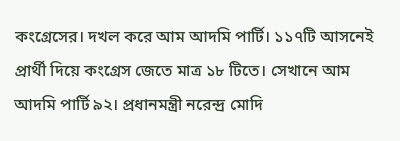কংগ্রেসের। দখল করে আম আদমি পার্টি। ১১৭টি আসনেই প্রার্থী দিয়ে কংগ্রেস জেতে মাত্র ১৮ টিতে। সেখানে আম আদমি পার্টি ৯২। প্রধানমন্ত্রী নরেন্দ্র মোদি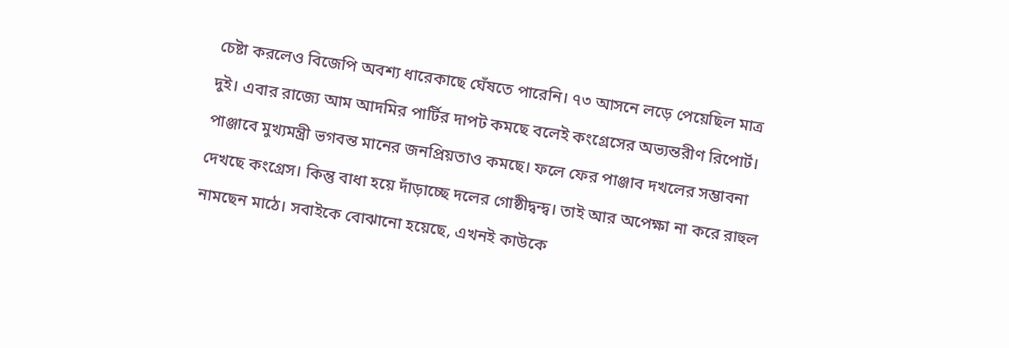চেষ্টা করলেও বিজেপি অবশ্য ধারেকাছে ঘেঁষতে পারেনি। ৭৩ আসনে লড়ে পেয়েছিল মাত্র দুই। এবার রাজ্যে আম আদমির পার্টির দাপট কমছে বলেই কংগ্রেসের অভ্যন্তরীণ রিপোর্ট। পাঞ্জাবে মুখ্যমন্ত্রী ভগবন্ত মানের জনপ্রিয়তাও কমছে। ফলে ফের পাঞ্জাব দখলের সম্ভাবনা দেখছে কংগ্রেস। কিন্তু বাধা হয়ে দাঁড়াচ্ছে দলের গোষ্ঠীদ্বন্দ্ব। তাই আর অপেক্ষা না করে রাহুল নামছেন মাঠে। সবাইকে বোঝানো হয়েছে, এখনই কাউকে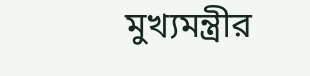মুখ্যমন্ত্রীর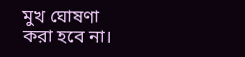মুখ ঘোষণা করা হবে না।